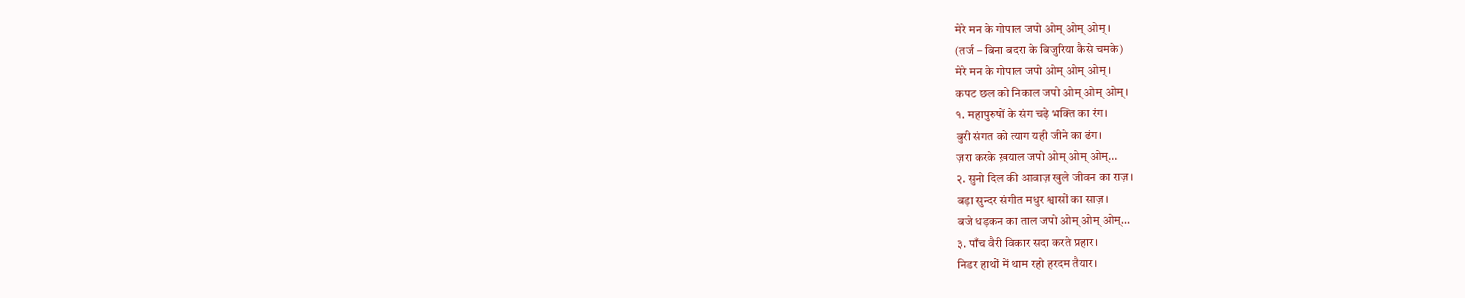मेरे मन के गोपाल जपो ओम् ओम् ओम् ।
(तर्ज – बिना बदरा के बिजुरिया कैसे चमके)
मेरे मन के गोपाल जपो ओम् ओम् ओम् ।
कपट छल को निकाल जपो ओम् ओम् ओम्।
१. महापुरुषों के संग चढ़े भक्ति का रंग।
बुरी संगत को त्याग यही जीने का ढंग।
ज़रा करके ख़याल जपो ओम् ओम् ओम्…
२. सुनो दिल की आवाज़ खुले जीवन का राज़।
बड़ा सुन्दर संगीत मधुर श्वासों का साज़।
बजे धड़कन का ताल जपो ओम् ओम् ओम्…
३. पाँच वैरी विकार सदा करते प्रहार।
निडर हाथों में थाम रहो हरदम तैयार।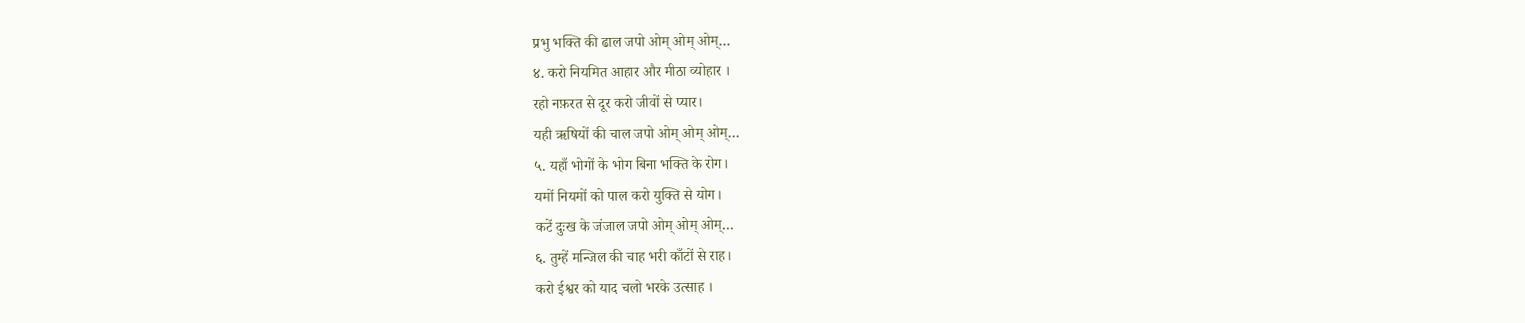प्रभु भक्ति की ढाल जपो ओम् ओम् ओम्…
४. करो नियमित आहार और मीठा व्योहार ।
रहो नफ़रत से दूर करो जीवों से प्यार।
यही ऋषियों की चाल जपो ओम् ओम् ओम्…
५. यहाँ भोगों के भोग बिना भक्ति के रोग।
यमों नियमों को पाल करो युक्ति से योग।
कटें दुःख के जंजाल जपो ओम् ओम् ओम्…
६. तुम्हें मन्जिल की चाह भरी काँटों से राह।
करो ईश्वर को याद चलो भरके उत्साह ।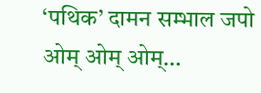‘पथिक’ दामन सम्भाल जपो ओम् ओम् ओम्…